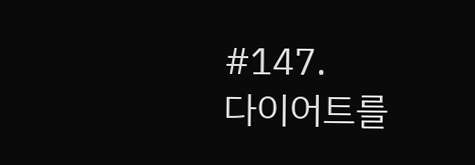#147.
다이어트를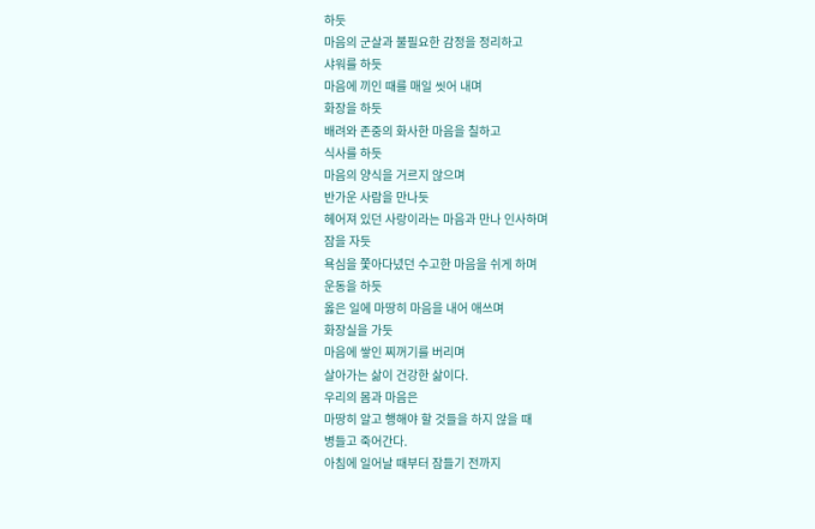하듯
마음의 군살과 불필요한 감정을 정리하고
샤워를 하듯
마음에 끼인 때를 매일 씻어 내며
화장을 하듯
배려와 존중의 화사한 마음을 칠하고
식사를 하듯
마음의 양식을 거르지 않으며
반가운 사람을 만나듯
헤어져 있던 사랑이라는 마음과 만나 인사하며
잠을 자듯
욕심을 쫓아다녔던 수고한 마음을 쉬게 하며
운동을 하듯
옳은 일에 마땅히 마음을 내어 애쓰며
화장실을 가듯
마음에 쌓인 찌꺼기를 버리며
살아가는 삶이 건강한 삶이다.
우리의 몸과 마음은
마땅히 알고 행해야 할 것들을 하지 않을 때
병들고 죽어간다.
아침에 일어날 때부터 잠들기 전까지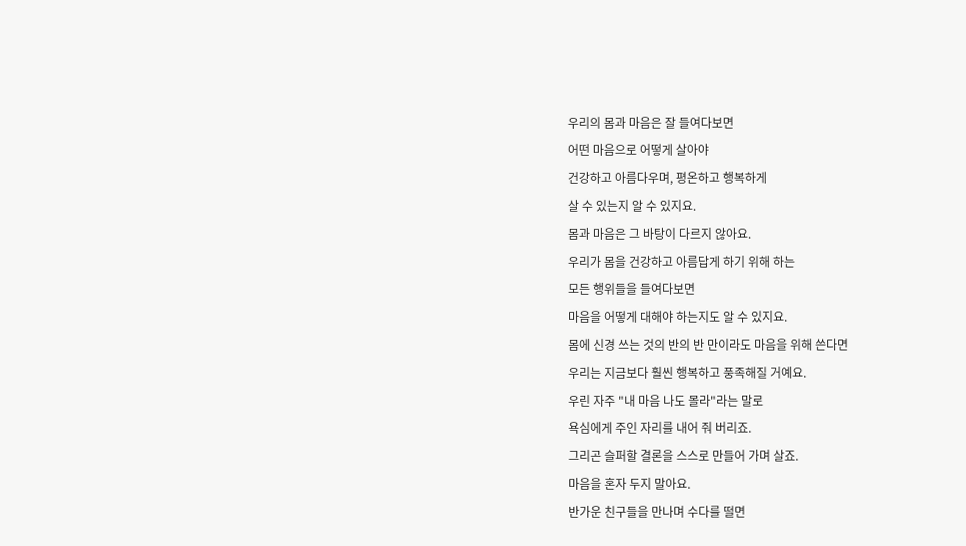우리의 몸과 마음은 잘 들여다보면
어떤 마음으로 어떻게 살아야
건강하고 아름다우며, 평온하고 행복하게
살 수 있는지 알 수 있지요.
몸과 마음은 그 바탕이 다르지 않아요.
우리가 몸을 건강하고 아름답게 하기 위해 하는
모든 행위들을 들여다보면
마음을 어떻게 대해야 하는지도 알 수 있지요.
몸에 신경 쓰는 것의 반의 반 만이라도 마음을 위해 쓴다면
우리는 지금보다 훨씬 행복하고 풍족해질 거예요.
우린 자주 "내 마음 나도 몰라"라는 말로
욕심에게 주인 자리를 내어 줘 버리죠.
그리곤 슬퍼할 결론을 스스로 만들어 가며 살죠.
마음을 혼자 두지 말아요.
반가운 친구들을 만나며 수다를 떨면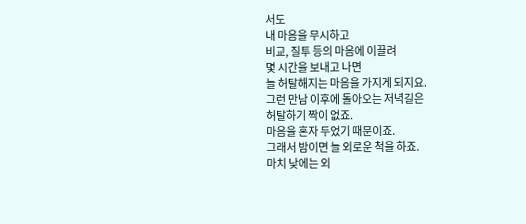서도
내 마음을 무시하고
비교, 질투 등의 마음에 이끌려
몇 시간을 보내고 나면
늘 허탈해지는 마음을 가지게 되지요.
그런 만남 이후에 돌아오는 저녁길은
허탈하기 짝이 없죠.
마음을 혼자 두었기 때문이죠.
그래서 밤이면 늘 외로운 척을 하죠.
마치 낮에는 외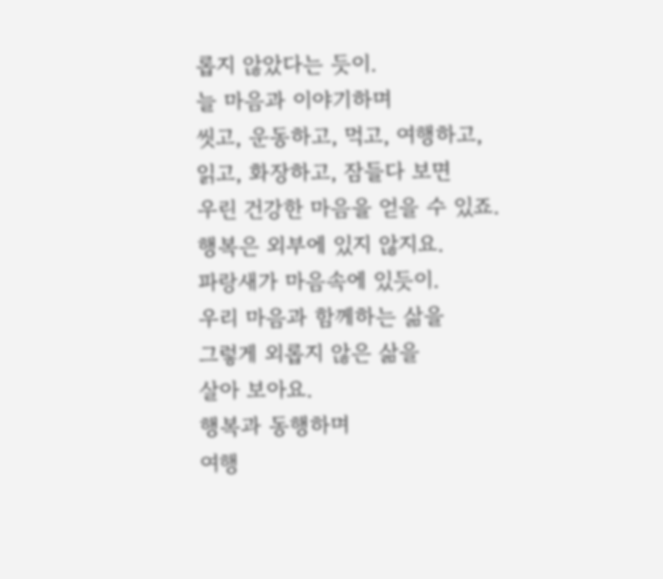롭지 않았다는 듯이.
늘 마음과 이야기하며
씻고, 운동하고, 먹고, 여행하고,
읽고, 화장하고, 잠들다 보면
우린 건강한 마음을 얻을 수 있죠.
행복은 외부에 있지 않지요.
파랑새가 마음속에 있듯이.
우리 마음과 함께하는 삶을
그렇게 외롭지 않은 삶을
살아 보아요.
행복과 동행하며
여행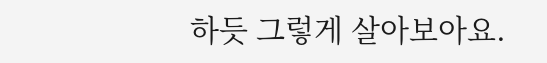하듯 그렇게 살아보아요.